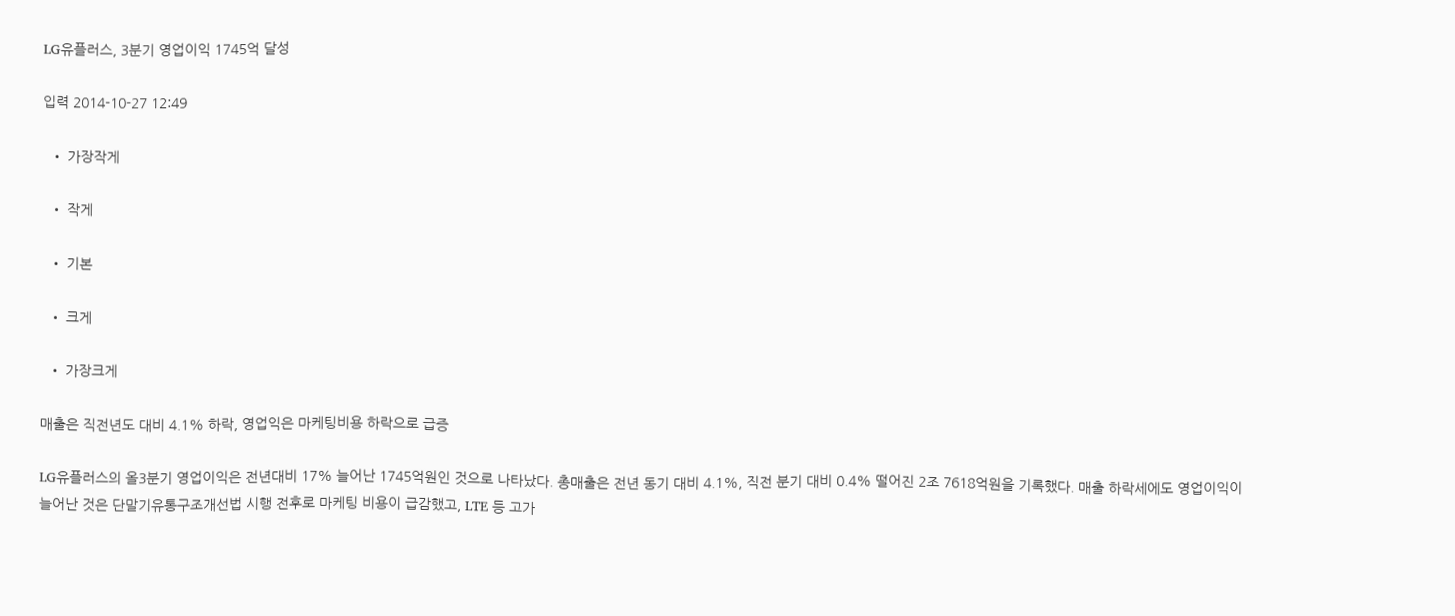LG유플러스, 3분기 영업이익 1745억 달성

입력 2014-10-27 12:49

  • 가장작게

  • 작게

  • 기본

  • 크게

  • 가장크게

매출은 직전년도 대비 4.1% 하락, 영업익은 마케팅비용 하락으로 급증

LG유플러스의 올3분기 영업이익은 전년대비 17% 늘어난 1745억원인 것으로 나타났다. 총매출은 전년 동기 대비 4.1%, 직전 분기 대비 0.4% 떨어진 2조 7618억원을 기록했다. 매출 하락세에도 영업이익이 늘어난 것은 단말기유통구조개선법 시행 전후로 마케팅 비용이 급감했고, LTE 등 고가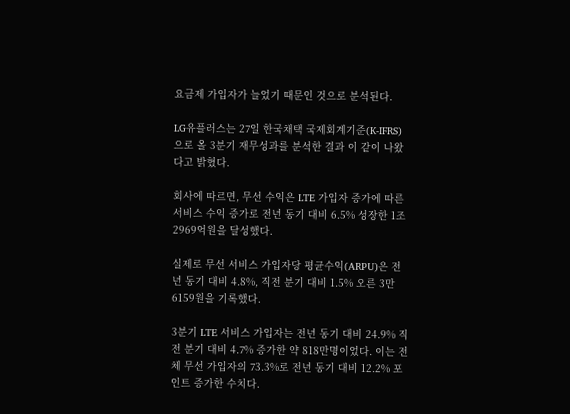요금제 가입자가 늘었기 때문인 것으로 분석된다.

LG유플러스는 27일 한국채택 국제회계기준(K-IFRS)으로 올 3분기 재무성과를 분석한 결과 이 같이 나왔다고 밝혔다.

회사에 따르면, 무선 수익은 LTE 가입자 증가에 따른 서비스 수익 증가로 전년 동기 대비 6.5% 성장한 1조 2969억원을 달성했다.

실제로 무선 서비스 가입자당 평균수익(ARPU)은 전년 동기 대비 4.8%, 직전 분기 대비 1.5% 오른 3만 6159원을 기록했다.

3분기 LTE 서비스 가입자는 전년 동기 대비 24.9% 직전 분기 대비 4.7% 증가한 약 818만명이었다. 이는 전체 무선 가입자의 73.3%로 전년 동기 대비 12.2% 포인트 증가한 수치다.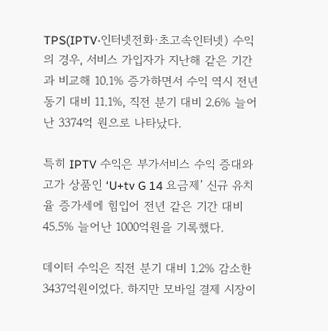TPS(IPTV·인터넷전화·초고속인터넷) 수익의 경우, 서비스 가입자가 지난해 같은 기간과 비교해 10.1% 증가하면서 수익 역시 전년 동기 대비 11.1%, 직전 분기 대비 2.6% 늘어난 3374억 원으로 나타났다.

특히 IPTV 수익은 부가서비스 수익 증대와 고가 상품인 ‘U+tv G 14 요금제’ 신규 유치율 증가세에 힘입어 전년 같은 기간 대비 45.5% 늘어난 1000억원을 기록했다.

데이터 수익은 직전 분기 대비 1.2% 감소한 3437억원이었다. 하지만 모바일 결제 시장이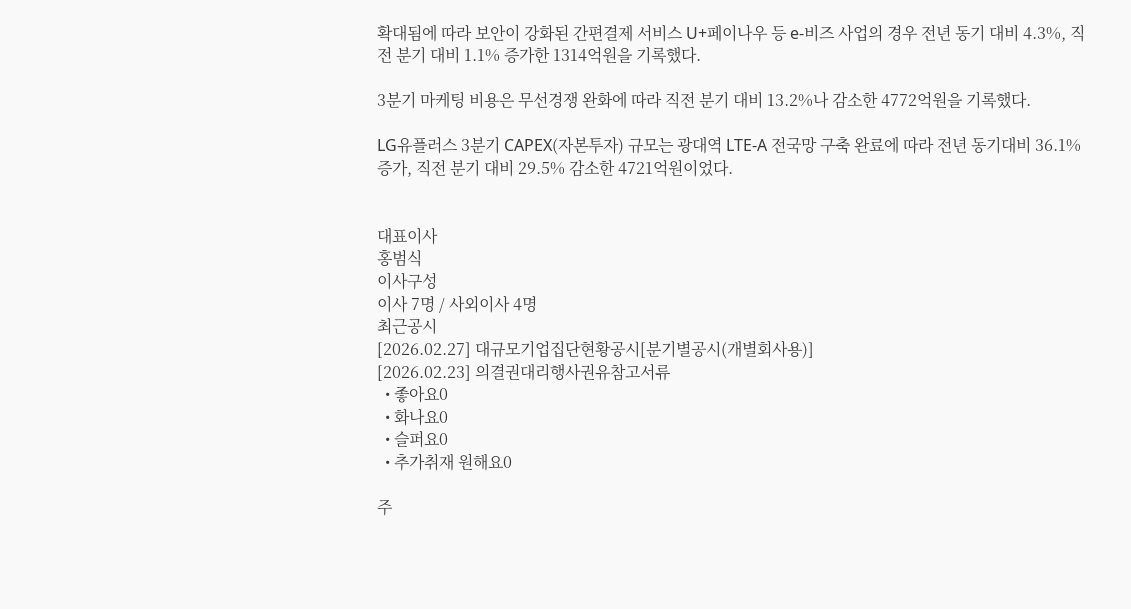확대됨에 따라 보안이 강화된 간편결제 서비스 U+페이나우 등 e-비즈 사업의 경우 전년 동기 대비 4.3%, 직전 분기 대비 1.1% 증가한 1314억원을 기록했다.

3분기 마케팅 비용은 무선경쟁 완화에 따라 직전 분기 대비 13.2%나 감소한 4772억원을 기록했다.

LG유플러스 3분기 CAPEX(자본투자) 규모는 광대역 LTE-A 전국망 구축 완료에 따라 전년 동기대비 36.1% 증가, 직전 분기 대비 29.5% 감소한 4721억원이었다.


대표이사
홍범식
이사구성
이사 7명 / 사외이사 4명
최근공시
[2026.02.27] 대규모기업집단현황공시[분기별공시(개별회사용)]
[2026.02.23] 의결권대리행사권유참고서류
  • 좋아요0
  • 화나요0
  • 슬퍼요0
  • 추가취재 원해요0

주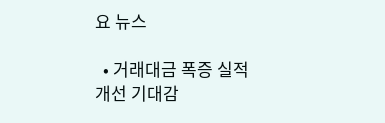요 뉴스

  • 거래대금 폭증 실적 개선 기대감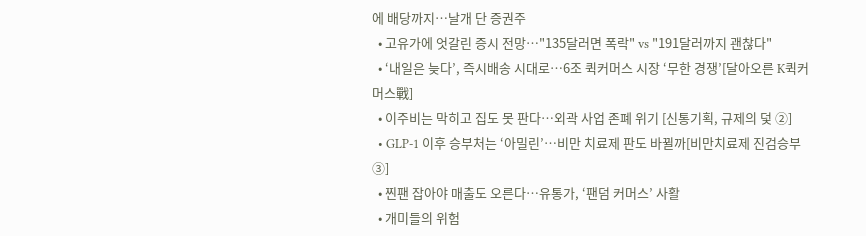에 배당까지…날개 단 증권주
  • 고유가에 엇갈린 증시 전망⋯"135달러면 폭락" vs "191달러까지 괜찮다"
  • ‘내일은 늦다’, 즉시배송 시대로⋯6조 퀵커머스 시장 ‘무한 경쟁’[달아오른 K퀵커머스戰]
  • 이주비는 막히고 집도 못 판다⋯외곽 사업 존폐 위기 [신통기획, 규제의 덫 ②]
  • GLP-1 이후 승부처는 ‘아밀린’…비만 치료제 판도 바뀔까[비만치료제 진검승부③]
  • 찐팬 잡아야 매출도 오른다⋯유통가, ‘팬덤 커머스’ 사활
  • 개미들의 위험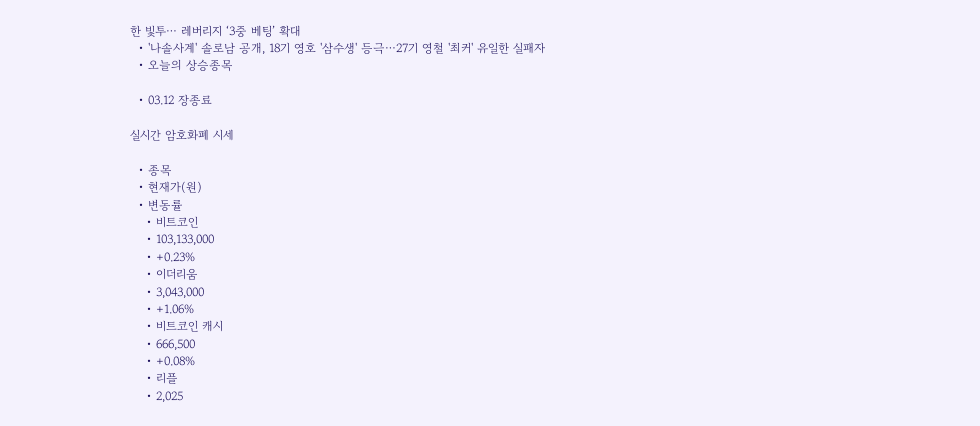한 빛투⋯ 레버리지 ‘3중 베팅’ 확대
  • '나솔사계' 솔로남 공개, 18기 영호 '삼수생' 등극⋯27기 영철 '최커' 유일한 실패자
  • 오늘의 상승종목

  • 03.12 장종료

실시간 암호화폐 시세

  • 종목
  • 현재가(원)
  • 변동률
    • 비트코인
    • 103,133,000
    • +0.23%
    • 이더리움
    • 3,043,000
    • +1.06%
    • 비트코인 캐시
    • 666,500
    • +0.08%
    • 리플
    • 2,025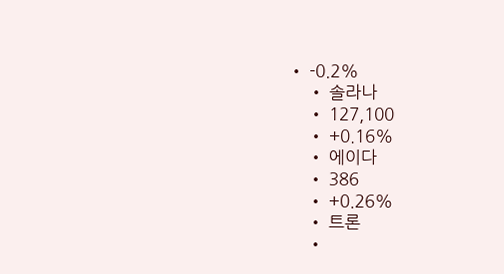• -0.2%
    • 솔라나
    • 127,100
    • +0.16%
    • 에이다
    • 386
    • +0.26%
    • 트론
    •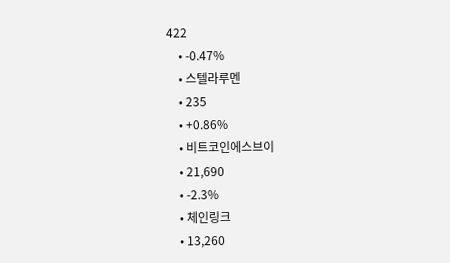422
    • -0.47%
    • 스텔라루멘
    • 235
    • +0.86%
    • 비트코인에스브이
    • 21,690
    • -2.3%
    • 체인링크
    • 13,260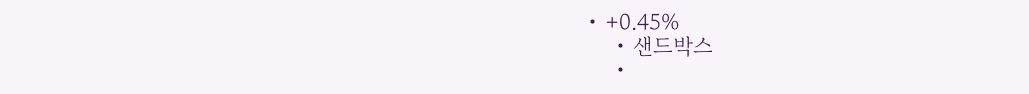• +0.45%
    • 샌드박스
    •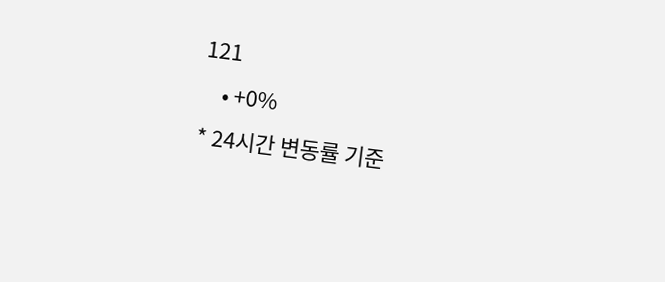121
    • +0%
* 24시간 변동률 기준